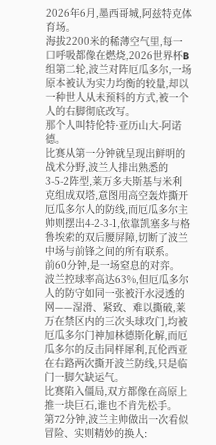2026年6月,墨西哥城,阿兹特克体育场。
海拔2200米的稀薄空气里,每一口呼吸都像在燃烧,2026世界杯B组第二轮,波兰对阵厄瓜多尔,一场原本被认为实力均衡的较量,却以一种世人从未预料的方式,被一个人的右脚彻底改写。
那个人叫特伦特·亚历山大-阿诺德。
比赛从第一分钟就呈现出鲜明的战术分野,波兰人排出熟悉的3-5-2阵型,莱万多夫斯基与米利克组成双塔,意图用高空轰炸撕开厄瓜多尔人的防线,而厄瓜多尔主帅则摆出4-2-3-1,依靠凯塞多与格鲁埃索的双后腰屏障,切断了波兰中场与前锋之间的所有联系。
前60分钟,是一场窒息的对弈。
波兰控球率高达63%,但厄瓜多尔人的防守如同一张被汗水浸透的网——湿滑、紧致、难以撕破,莱万在禁区内的三次头球攻门,均被厄瓜多尔门神加林德斯化解,而厄瓜多尔的反击同样犀利,瓦伦西亚在右路两次撕开波兰防线,只是临门一脚欠缺运气。
比赛陷入僵局,双方都像在高原上推一块巨石,谁也不肯先松手。
第72分钟,波兰主帅做出一次看似冒险、实则精妙的换人: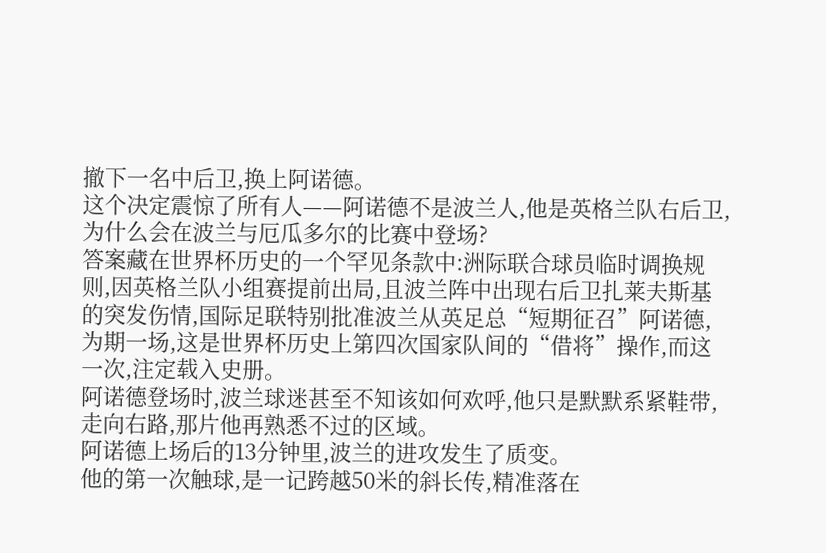撤下一名中后卫,换上阿诺德。
这个决定震惊了所有人——阿诺德不是波兰人,他是英格兰队右后卫,为什么会在波兰与厄瓜多尔的比赛中登场?
答案藏在世界杯历史的一个罕见条款中:洲际联合球员临时调换规则,因英格兰队小组赛提前出局,且波兰阵中出现右后卫扎莱夫斯基的突发伤情,国际足联特别批准波兰从英足总“短期征召”阿诺德,为期一场,这是世界杯历史上第四次国家队间的“借将”操作,而这一次,注定载入史册。
阿诺德登场时,波兰球迷甚至不知该如何欢呼,他只是默默系紧鞋带,走向右路,那片他再熟悉不过的区域。
阿诺德上场后的13分钟里,波兰的进攻发生了质变。
他的第一次触球,是一记跨越50米的斜长传,精准落在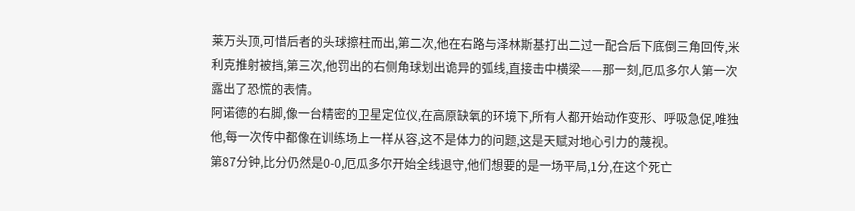莱万头顶,可惜后者的头球擦柱而出,第二次,他在右路与泽林斯基打出二过一配合后下底倒三角回传,米利克推射被挡,第三次,他罚出的右侧角球划出诡异的弧线,直接击中横梁——那一刻,厄瓜多尔人第一次露出了恐慌的表情。
阿诺德的右脚,像一台精密的卫星定位仪,在高原缺氧的环境下,所有人都开始动作变形、呼吸急促,唯独他,每一次传中都像在训练场上一样从容,这不是体力的问题,这是天赋对地心引力的蔑视。
第87分钟,比分仍然是0-0,厄瓜多尔开始全线退守,他们想要的是一场平局,1分,在这个死亡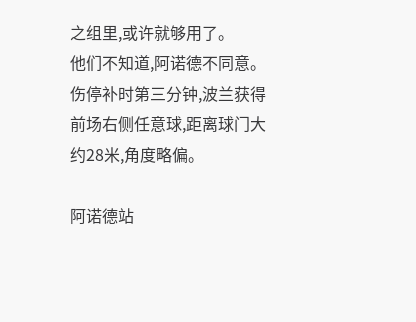之组里,或许就够用了。
他们不知道,阿诺德不同意。
伤停补时第三分钟,波兰获得前场右侧任意球,距离球门大约28米,角度略偏。

阿诺德站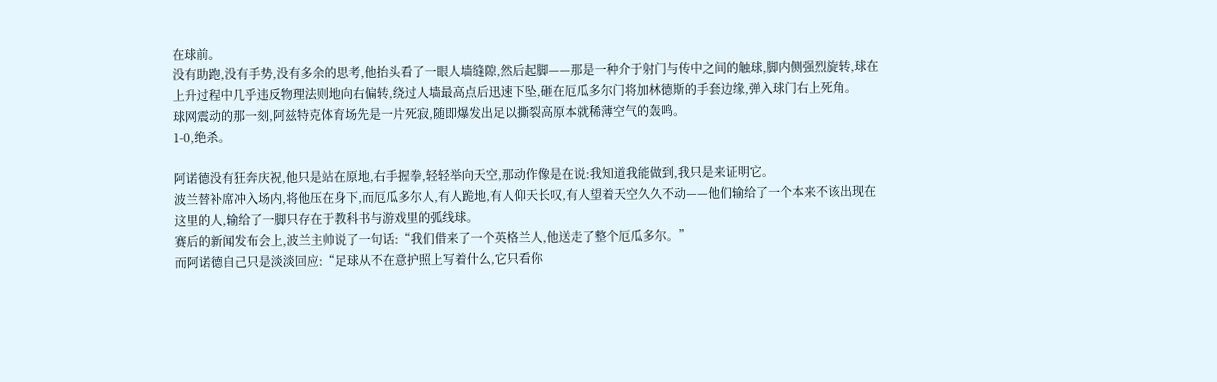在球前。
没有助跑,没有手势,没有多余的思考,他抬头看了一眼人墙缝隙,然后起脚——那是一种介于射门与传中之间的触球,脚内侧强烈旋转,球在上升过程中几乎违反物理法则地向右偏转,绕过人墙最高点后迅速下坠,砸在厄瓜多尔门将加林德斯的手套边缘,弹入球门右上死角。
球网震动的那一刻,阿兹特克体育场先是一片死寂,随即爆发出足以撕裂高原本就稀薄空气的轰鸣。
1-0,绝杀。

阿诺德没有狂奔庆祝,他只是站在原地,右手握拳,轻轻举向天空,那动作像是在说:我知道我能做到,我只是来证明它。
波兰替补席冲入场内,将他压在身下,而厄瓜多尔人,有人跪地,有人仰天长叹,有人望着天空久久不动——他们输给了一个本来不该出现在这里的人,输给了一脚只存在于教科书与游戏里的弧线球。
赛后的新闻发布会上,波兰主帅说了一句话:“我们借来了一个英格兰人,他送走了整个厄瓜多尔。”
而阿诺德自己只是淡淡回应:“足球从不在意护照上写着什么,它只看你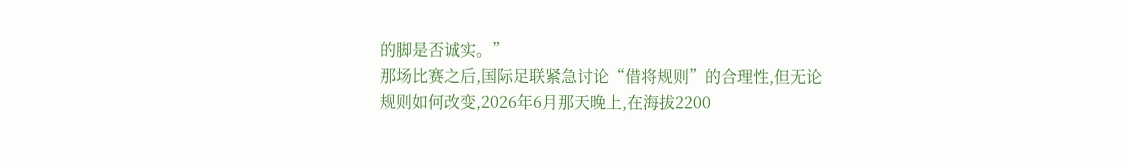的脚是否诚实。”
那场比赛之后,国际足联紧急讨论“借将规则”的合理性,但无论规则如何改变,2026年6月那天晚上,在海拔2200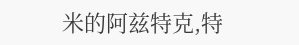米的阿兹特克,特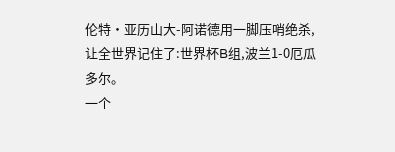伦特·亚历山大-阿诺德用一脚压哨绝杀,让全世界记住了:世界杯B组,波兰1-0厄瓜多尔。
一个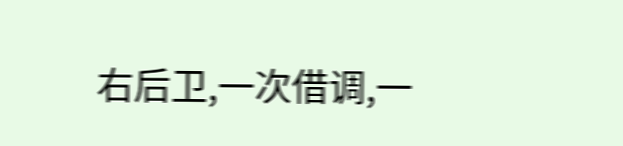右后卫,一次借调,一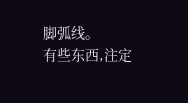脚弧线。
有些东西,注定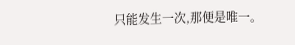只能发生一次,那便是唯一。